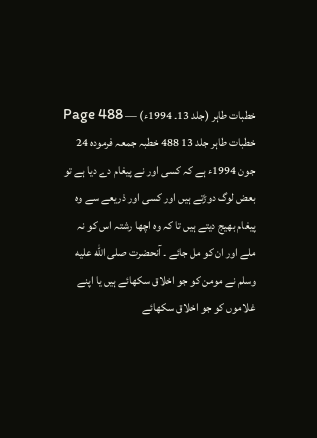خطبات طاہر (جلد 13۔ 1994ء) — Page 488
خطبات طاہر جلد 13 488 خطبہ جمعہ فرمودہ 24 جون 1994ء ہے کہ کسی اور نے پیغام دے دیا ہے تو بعض لوگ دوڑتے ہیں اور کسی اور ذریعے سے وہ پیغام بھیج دیتے ہیں تا کہ وہ اچھا رشتہ اس کو نہ ملے اور ان کو مل جائے ۔ آنحضرت صلى الله عليه وسلم نے مومن کو جو اخلاق سکھائے ہیں یا اپنے غلاموں کو جو اخلاق سکھائے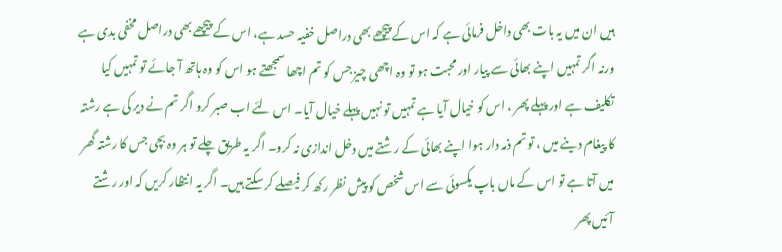ہیں ان میں یہ بات بھی داخل فرمائی ہے کہ اس کے پیچھے بھی دراصل خفیہ حسد ہے، اس کے پیچھے بھی دراصل مخفی بدی ہے ورنہ اگر تمہیں اپنے بھائی سے پیار اور محبت ہو تو وہ اچھی چیز جس کو تم اچھا سمجھتے ہو اس کو وہ ہاتھ آ جائے تو تمہیں کیا تکلیف ہے اور پہلے پھر ، اس کو خیال آیا ہے تمہیں تو نہیں پہلے خیال آیا۔ اس لئے اب صبر کرو اگر تم نے دیر کی ہے رشتہ کا پیغام دینے میں ، تو تم ذمہ دار ہوا اپنے بھائی کے رشتے میں دخل اندازی نہ کرو۔ اگر یہ طریق چلے تو ہر وہ بچی جس کا رشتہ گھر میں آتا ہے تو اس کے ماں باپ یکسوئی سے اس شخص کو پیش نظر رکھ کر فیصلے کر سکتے ہیں۔ اگر یہ انتظار کریں کہ اور رشتے آئیں پھر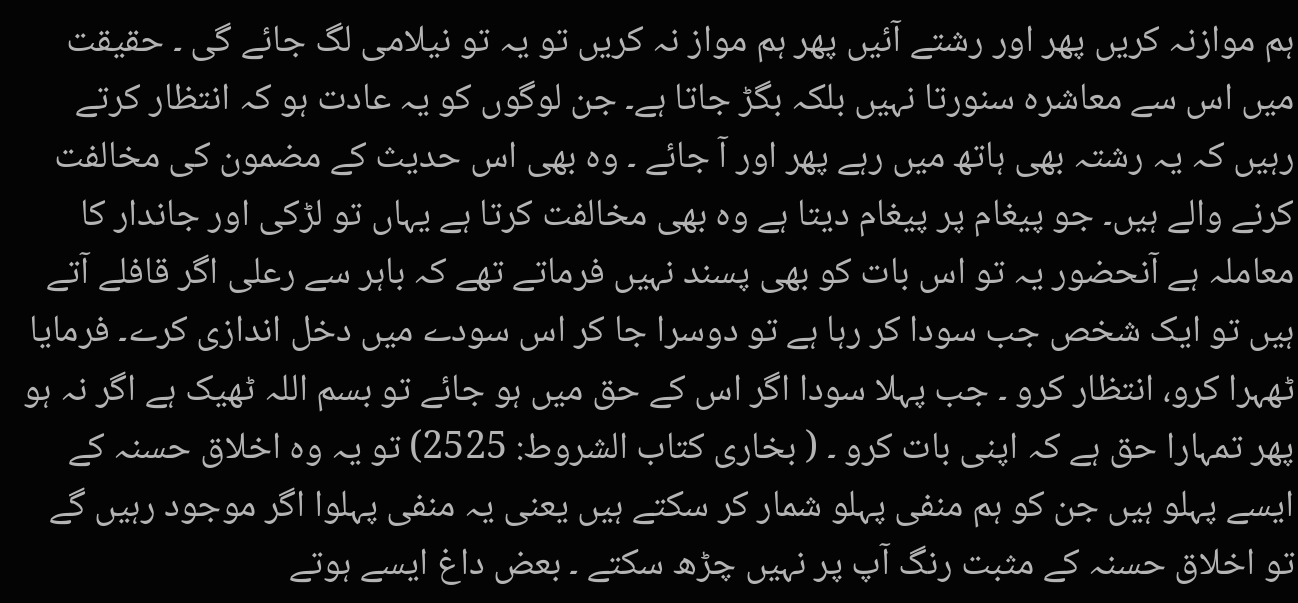ہم موازنہ کریں پھر اور رشتے آئیں پھر ہم مواز نہ کریں تو یہ تو نیلامی لگ جائے گی ۔ حقیقت میں اس سے معاشرہ سنورتا نہیں بلکہ بگڑ جاتا ہے۔ جن لوگوں کو یہ عادت ہو کہ انتظار کرتے رہیں کہ یہ رشتہ بھی ہاتھ میں رہے پھر اور آ جائے ۔ وہ بھی اس حدیث کے مضمون کی مخالفت کرنے والے ہیں۔ جو پیغام پر پیغام دیتا ہے وہ بھی مخالفت کرتا ہے یہاں تو لڑکی اور جاندار کا معاملہ ہے آنحضور یہ تو اس بات کو بھی پسند نہیں فرماتے تھے کہ باہر سے رعلی اگر قافلے آتے ہیں تو ایک شخص جب سودا کر رہا ہے تو دوسرا جا کر اس سودے میں دخل اندازی کرے۔ فرمایا ٹھہرا کرو، انتظار کرو ۔ جب پہلا سودا اگر اس کے حق میں ہو جائے تو بسم اللہ ٹھیک ہے اگر نہ ہو پھر تمہارا حق ہے کہ اپنی بات کرو ۔ ( بخاری کتاب الشروط: 2525) تو یہ وہ اخلاق حسنہ کے ایسے پہلو ہیں جن کو ہم منفی پہلو شمار کر سکتے ہیں یعنی یہ منفی پہلوا اگر موجود رہیں گے تو اخلاق حسنہ کے مثبت رنگ آپ پر نہیں چڑھ سکتے ۔ بعض داغ ایسے ہوتے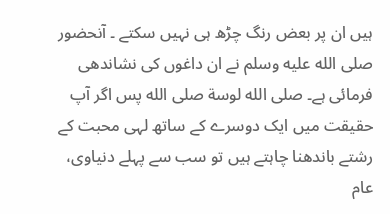ہیں ان پر بعض رنگ چڑھ ہی نہیں سکتے ۔ آنحضور صلى الله عليه وسلم نے ان داغوں کی نشاندھی فرمائی ہے۔ صلى الله لوسة صلى الله پس اگر آپ حقیقت میں ایک دوسرے کے ساتھ لہی محبت کے رشتے باندھنا چاہتے ہیں تو سب سے پہلے دنیاوی، عام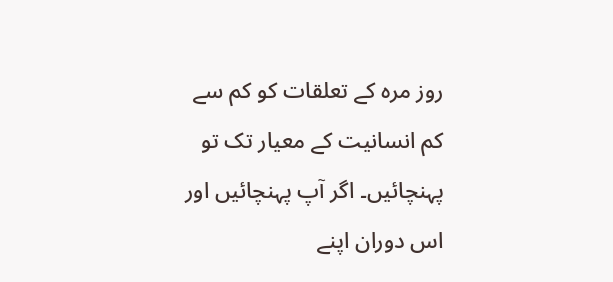روز مرہ کے تعلقات کو کم سے کم انسانیت کے معیار تک تو پہنچائیں۔ اگر آپ پہنچائیں اور اس دوران اپنے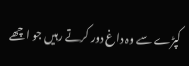کپڑے سے وہ داغ دور کرتے رہیں جو اچھے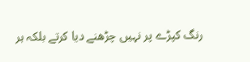رنگ کپڑے پر نہیں چڑھنے دیا کرتے بلکہ ہر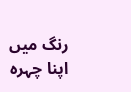رنگ میں اپنا چہرہ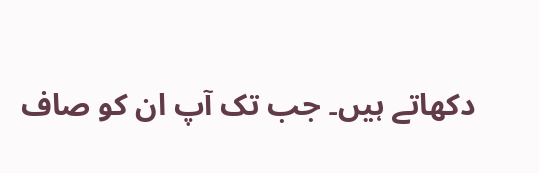دکھاتے ہیں۔ جب تک آپ ان کو صاف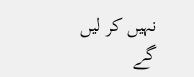نہیں کر لیں گے